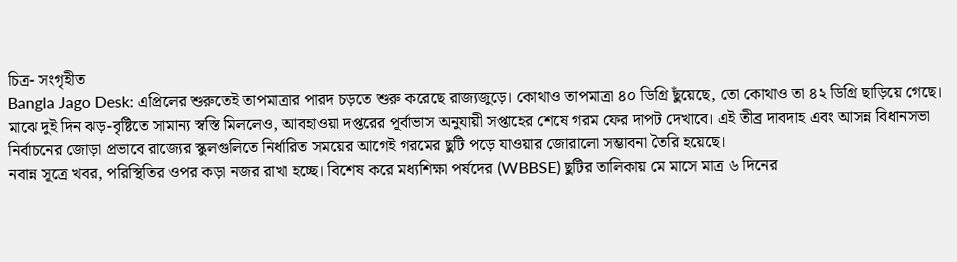চিত্র- সংগৃহীত
Bangla Jago Desk: এপ্রিলের শুরুতেই তাপমাত্রার পারদ চড়তে শুরু করেছে রাজ্যজুড়ে। কোথাও তাপমাত্রা ৪০ ডিগ্রি ছুঁয়েছে, তো কোথাও তা ৪২ ডিগ্রি ছাড়িয়ে গেছে। মাঝে দুই দিন ঝড়-বৃষ্টিতে সামান্য স্বস্তি মিললেও, আবহাওয়া দপ্তরের পূর্বাভাস অনুযায়ী সপ্তাহের শেষে গরম ফের দাপট দেখাবে। এই তীব্র দাবদাহ এবং আসন্ন বিধানসভা নির্বাচনের জোড়া প্রভাবে রাজ্যের স্কুলগুলিতে নির্ধারিত সময়ের আগেই গরমের ছুটি পড়ে যাওয়ার জোরালো সম্ভাবনা তৈরি হয়েছে।
নবান্ন সূত্রে খবর, পরিস্থিতির ওপর কড়া নজর রাখা হচ্ছে। বিশেষ করে মধ্যশিক্ষা পর্ষদের (WBBSE) ছুটির তালিকায় মে মাসে মাত্র ৬ দিনের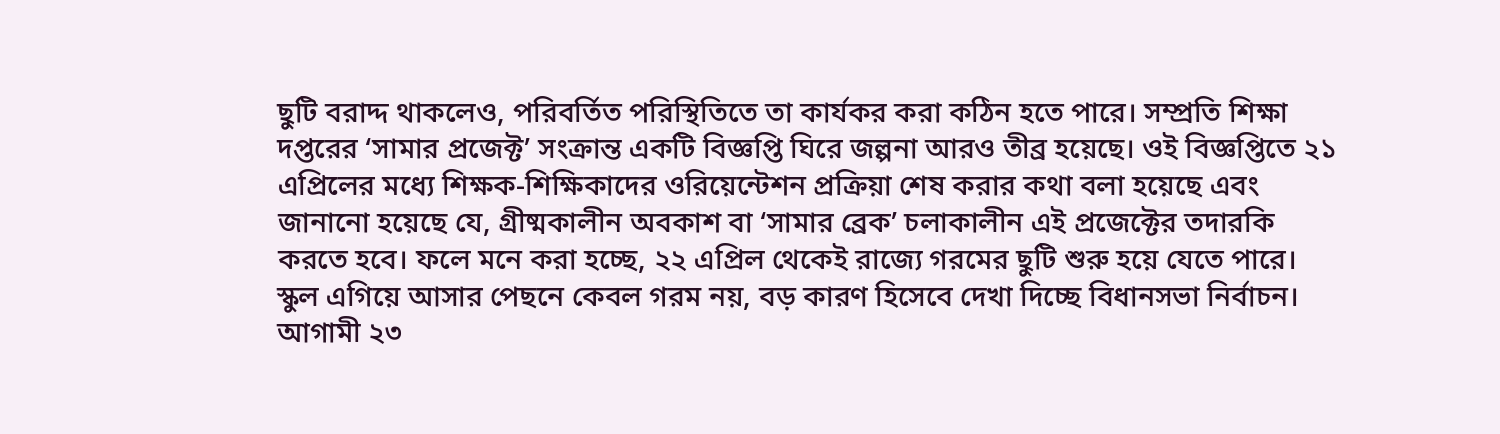ছুটি বরাদ্দ থাকলেও, পরিবর্তিত পরিস্থিতিতে তা কার্যকর করা কঠিন হতে পারে। সম্প্রতি শিক্ষা দপ্তরের ‘সামার প্রজেক্ট’ সংক্রান্ত একটি বিজ্ঞপ্তি ঘিরে জল্পনা আরও তীব্র হয়েছে। ওই বিজ্ঞপ্তিতে ২১ এপ্রিলের মধ্যে শিক্ষক-শিক্ষিকাদের ওরিয়েন্টেশন প্রক্রিয়া শেষ করার কথা বলা হয়েছে এবং জানানো হয়েছে যে, গ্রীষ্মকালীন অবকাশ বা ‘সামার ব্রেক’ চলাকালীন এই প্রজেক্টের তদারকি করতে হবে। ফলে মনে করা হচ্ছে, ২২ এপ্রিল থেকেই রাজ্যে গরমের ছুটি শুরু হয়ে যেতে পারে।
স্কুল এগিয়ে আসার পেছনে কেবল গরম নয়, বড় কারণ হিসেবে দেখা দিচ্ছে বিধানসভা নির্বাচন। আগামী ২৩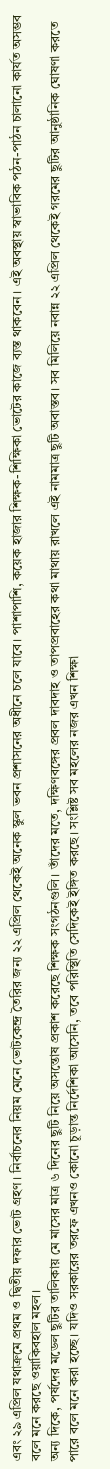এবং ২৯ এপ্রিল যথাক্রমে প্রথম ও দ্বিতীয় দফার ভোট গ্রহণ। নির্বাচনের নিয়ম মেনে ভোটকেন্দ্র তৈরির জন্য ২২ এপ্রিল থেকেই অনেক স্কুল ভবন প্রশাসনের অধীনে চলে যাবে। পাশাপাশি, কয়েক হাজার শিক্ষক-শিক্ষিকা ভোটের কাজে ব্যস্ত থাকবেন। এই অবস্থায় স্বাভাবিক পঠন-পাঠন চালানো কার্যত অসম্ভব বলে মনে করছে ওয়াকিবহাল মহল।
অন্য দিকে, পর্ষদের মডেল ছুটির তালিকায় মে মাসের মাত্র ৬ দিনের ছুটি নিয়ে অসন্তোষ প্রকাশ করেছে শিক্ষক সংগঠনগুলি। তাঁদের মতে, দক্ষিণবঙ্গের প্রবল দাবদাহ ও তাপপ্রবাহের কথা মাথায় রাখলে এই নামমাত্র ছুটি অবাস্তব। সব মিলিয়ে নবান্ন ২২ এপ্রিল থেকেই গরমের ছুটির আনুষ্ঠানিক ঘোষণা করতে পারে বলে মনে করা হচ্ছে। যদিও সরকারের তরফে এখনও কোনো চূড়ান্ত নির্দেশিকা আসেনি, তবে পরিস্থিতি সেদিকেই ইঙ্গিত করছে। সংশ্লিষ্ট সব মহলের নজর এখন শিক্ষা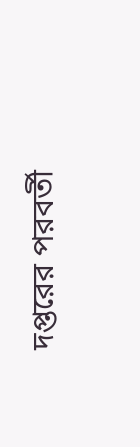দপ্তরের পরবর্তী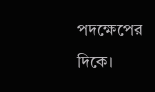পদক্ষেপের দিকে।